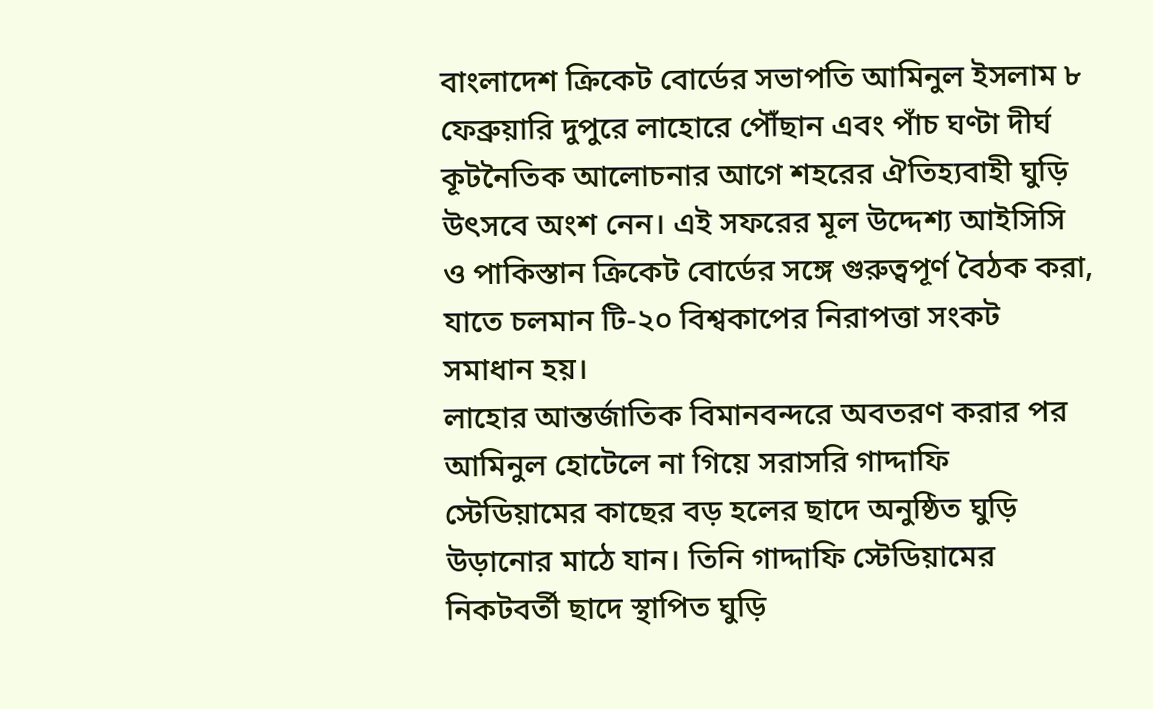বাংলাদেশ ক্রিকেট বোর্ডের সভাপতি আমিনুল ইসলাম ৮ ফেব্রুয়ারি দুপুরে লাহোরে পৌঁছান এবং পাঁচ ঘণ্টা দীর্ঘ কূটনৈতিক আলোচনার আগে শহরের ঐতিহ্যবাহী ঘুড়ি উৎসবে অংশ নেন। এই সফরের মূল উদ্দেশ্য আইসিসি ও পাকিস্তান ক্রিকেট বোর্ডের সঙ্গে গুরুত্বপূর্ণ বৈঠক করা, যাতে চলমান টি-২০ বিশ্বকাপের নিরাপত্তা সংকট সমাধান হয়।
লাহোর আন্তর্জাতিক বিমানবন্দরে অবতরণ করার পর আমিনুল হোটেলে না গিয়ে সরাসরি গাদ্দাফি স্টেডিয়ামের কাছের বড় হলের ছাদে অনুষ্ঠিত ঘুড়ি উড়ানোর মাঠে যান। তিনি গাদ্দাফি স্টেডিয়ামের নিকটবর্তী ছাদে স্থাপিত ঘুড়ি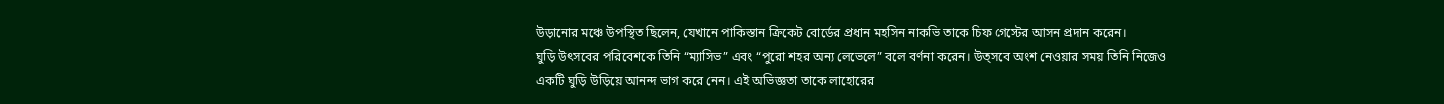উড়ানোর মঞ্চে উপস্থিত ছিলেন, যেখানে পাকিস্তান ক্রিকেট বোর্ডের প্রধান মহসিন নাকভি তাকে চিফ গেস্টের আসন প্রদান করেন।
ঘুড়ি উৎসবের পরিবেশকে তিনি “ম্যাসিভ” এবং “পুরো শহর অন্য লেভেলে” বলে বর্ণনা করেন। উত্সবে অংশ নেওয়ার সময় তিনি নিজেও একটি ঘুড়ি উড়িয়ে আনন্দ ভাগ করে নেন। এই অভিজ্ঞতা তাকে লাহোরের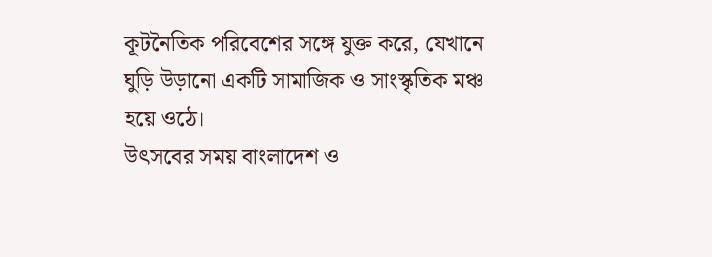কূটনৈতিক পরিবেশের সঙ্গে যুক্ত করে, যেখানে ঘুড়ি উড়ানো একটি সামাজিক ও সাংস্কৃতিক মঞ্চ হয়ে ওঠে।
উৎসবের সময় বাংলাদেশ ও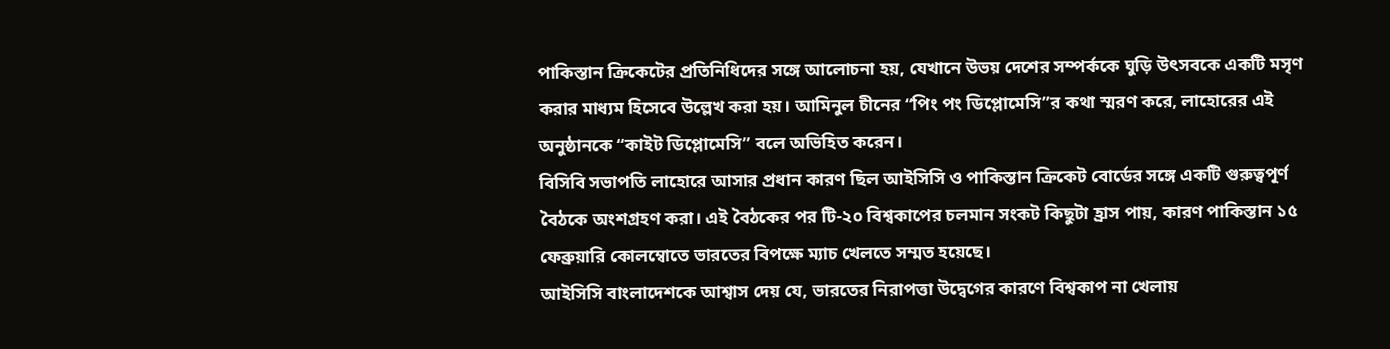পাকিস্তান ক্রিকেটের প্রতিনিধিদের সঙ্গে আলোচনা হয়, যেখানে উভয় দেশের সম্পর্ককে ঘুড়ি উৎসবকে একটি মসৃণ করার মাধ্যম হিসেবে উল্লেখ করা হয়। আমিনুল চীনের “পিং পং ডিপ্লোমেসি”র কথা স্মরণ করে, লাহোরের এই অনুষ্ঠানকে “কাইট ডিপ্লোমেসি” বলে অভিহিত করেন।
বিসিবি সভাপতি লাহোরে আসার প্রধান কারণ ছিল আইসিসি ও পাকিস্তান ক্রিকেট বোর্ডের সঙ্গে একটি গুরুত্বপূর্ণ বৈঠকে অংশগ্রহণ করা। এই বৈঠকের পর টি-২০ বিশ্বকাপের চলমান সংকট কিছুটা হ্রাস পায়, কারণ পাকিস্তান ১৫ ফেব্রুয়ারি কোলম্বোতে ভারতের বিপক্ষে ম্যাচ খেলতে সম্মত হয়েছে।
আইসিসি বাংলাদেশকে আশ্বাস দেয় যে, ভারতের নিরাপত্তা উদ্বেগের কারণে বিশ্বকাপ না খেলায়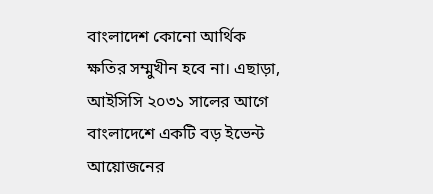বাংলাদেশ কোনো আর্থিক ক্ষতির সম্মুখীন হবে না। এছাড়া, আইসিসি ২০৩১ সালের আগে বাংলাদেশে একটি বড় ইভেন্ট আয়োজনের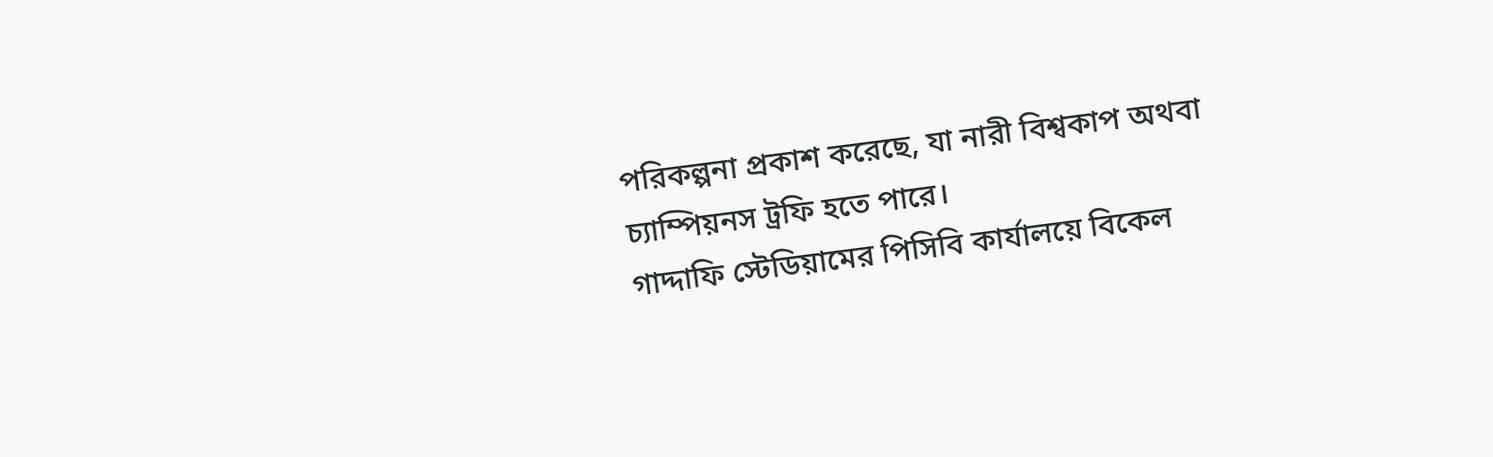পরিকল্পনা প্রকাশ করেছে, যা নারী বিশ্বকাপ অথবা চ্যাম্পিয়নস ট্রফি হতে পারে।
গাদ্দাফি স্টেডিয়ামের পিসিবি কার্যালয়ে বিকেল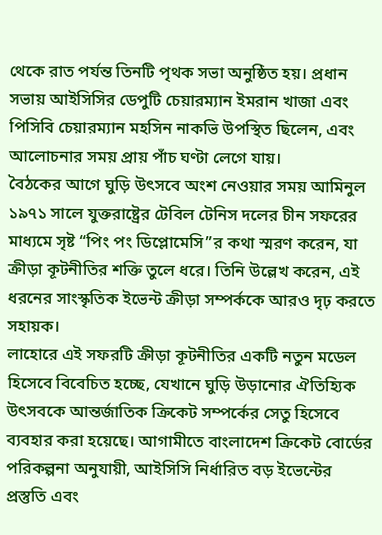থেকে রাত পর্যন্ত তিনটি পৃথক সভা অনুষ্ঠিত হয়। প্রধান সভায় আইসিসির ডেপুটি চেয়ারম্যান ইমরান খাজা এবং পিসিবি চেয়ারম্যান মহসিন নাকভি উপস্থিত ছিলেন, এবং আলোচনার সময় প্রায় পাঁচ ঘণ্টা লেগে যায়।
বৈঠকের আগে ঘুড়ি উৎসবে অংশ নেওয়ার সময় আমিনুল ১৯৭১ সালে যুক্তরাষ্ট্রের টেবিল টেনিস দলের চীন সফরের মাধ্যমে সৃষ্ট “পিং পং ডিপ্লোমেসি”র কথা স্মরণ করেন, যা ক্রীড়া কূটনীতির শক্তি তুলে ধরে। তিনি উল্লেখ করেন, এই ধরনের সাংস্কৃতিক ইভেন্ট ক্রীড়া সম্পর্ককে আরও দৃঢ় করতে সহায়ক।
লাহোরে এই সফরটি ক্রীড়া কূটনীতির একটি নতুন মডেল হিসেবে বিবেচিত হচ্ছে, যেখানে ঘুড়ি উড়ানোর ঐতিহ্যিক উৎসবকে আন্তর্জাতিক ক্রিকেট সম্পর্কের সেতু হিসেবে ব্যবহার করা হয়েছে। আগামীতে বাংলাদেশ ক্রিকেট বোর্ডের পরিকল্পনা অনুযায়ী, আইসিসি নির্ধারিত বড় ইভেন্টের প্রস্তুতি এবং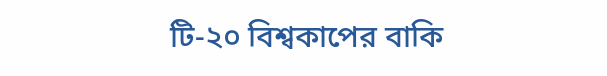টি-২০ বিশ্বকাপের বাকি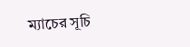ম্যাচের সূচি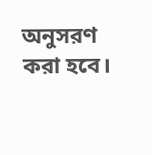অনুসরণ করা হবে।